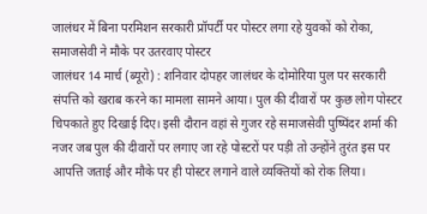जालंधर में बिना परमिशन सरकारी प्रॉपर्टी पर पोस्टर लगा रहे युवकों को रोका, समाजसेवी ने मौके पर उतरवाए पोस्टर
जालंधर 14 मार्च (ब्यूरो) : शनिवार दोपहर जालंधर के दोमोरिया पुल पर सरकारी संपत्ति को खराब करने का मामला सामने आया। पुल की दीवारों पर कुछ लोग पोस्टर चिपकाते हुए दिखाई दिए। इसी दौरान वहां से गुजर रहे समाजसेवी पुष्पिंदर शर्मा की नजर जब पुल की दीवारों पर लगाए जा रहे पोस्टरों पर पड़ी तो उन्होंने तुरंत इस पर आपत्ति जताई और मौके पर ही पोस्टर लगाने वाले व्यक्तियों को रोक लिया।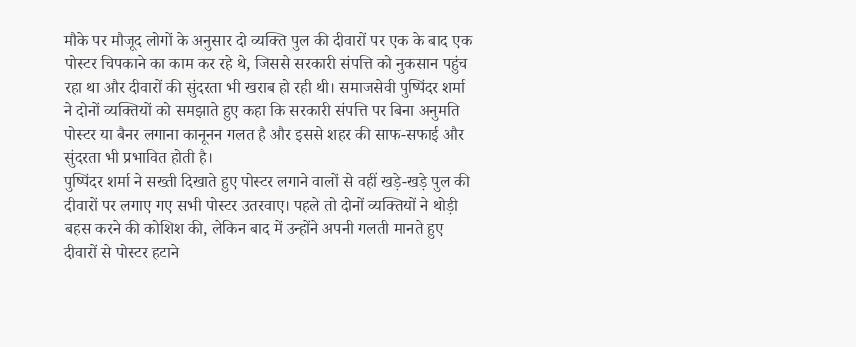मौके पर मौजूद लोगों के अनुसार दो व्यक्ति पुल की दीवारों पर एक के बाद एक पोस्टर चिपकाने का काम कर रहे थे, जिससे सरकारी संपत्ति को नुकसान पहुंच रहा था और दीवारों की सुंदरता भी खराब हो रही थी। समाजसेवी पुष्पिंदर शर्मा ने दोनों व्यक्तियों को समझाते हुए कहा कि सरकारी संपत्ति पर बिना अनुमति पोस्टर या बैनर लगाना कानूनन गलत है और इससे शहर की साफ-सफाई और सुंदरता भी प्रभावित होती है।
पुष्पिंदर शर्मा ने सख्ती दिखाते हुए पोस्टर लगाने वालों से वहीं खड़े-खड़े पुल की दीवारों पर लगाए गए सभी पोस्टर उतरवाए। पहले तो दोनों व्यक्तियों ने थोड़ी बहस करने की कोशिश की, लेकिन बाद में उन्होंने अपनी गलती मानते हुए दीवारों से पोस्टर हटाने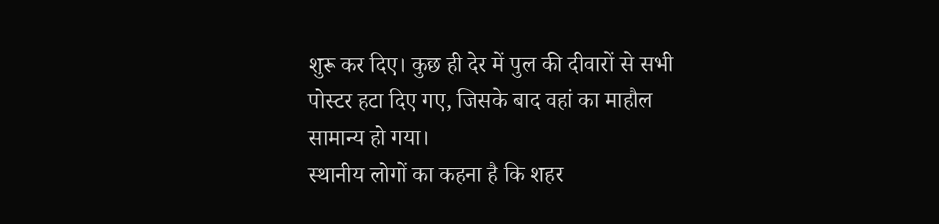शुरू कर दिए। कुछ ही देर में पुल की दीवारों से सभी पोस्टर हटा दिए गए, जिसके बाद वहां का माहौल सामान्य हो गया।
स्थानीय लोगों का कहना है कि शहर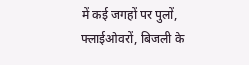में कई जगहों पर पुलों, फ्लाईओवरों, बिजली के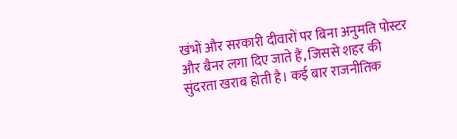खंभों और सरकारी दीवारों पर बिना अनुमति पोस्टर और बैनर लगा दिए जाते हैं, जिससे शहर की सुंदरता खराब होती है। कई बार राजनीतिक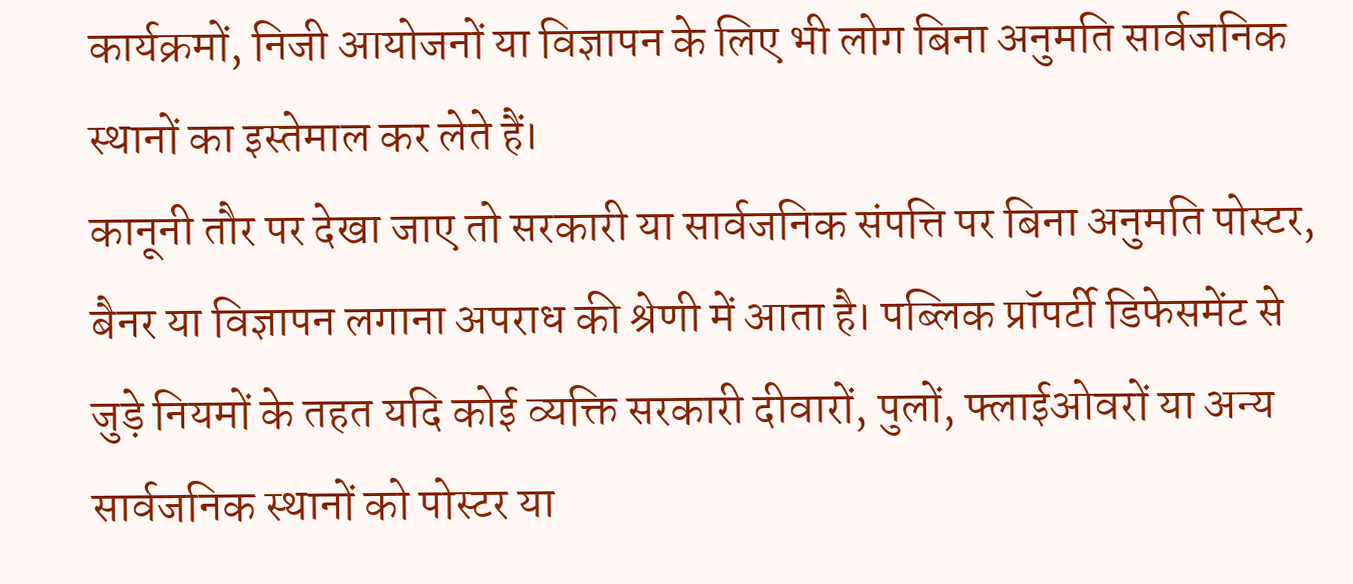कार्यक्रमों, निजी आयोजनों या विज्ञापन के लिए भी लोग बिना अनुमति सार्वजनिक स्थानों का इस्तेमाल कर लेते हैं।
कानूनी तौर पर देखा जाए तो सरकारी या सार्वजनिक संपत्ति पर बिना अनुमति पोस्टर, बैनर या विज्ञापन लगाना अपराध की श्रेणी में आता है। पब्लिक प्रॉपर्टी डिफेसमेंट से जुड़े नियमों के तहत यदि कोई व्यक्ति सरकारी दीवारों, पुलों, फ्लाईओवरों या अन्य सार्वजनिक स्थानों को पोस्टर या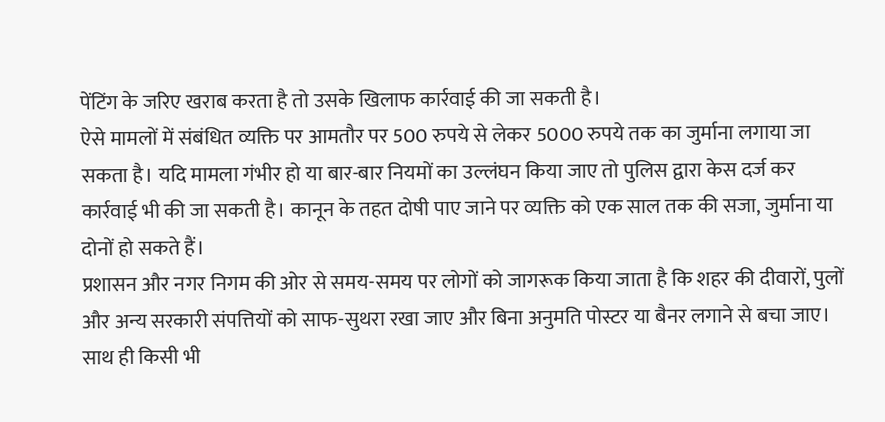पेंटिंग के जरिए खराब करता है तो उसके खिलाफ कार्रवाई की जा सकती है।
ऐसे मामलों में संबंधित व्यक्ति पर आमतौर पर 500 रुपये से लेकर 5000 रुपये तक का जुर्माना लगाया जा सकता है। यदि मामला गंभीर हो या बार-बार नियमों का उल्लंघन किया जाए तो पुलिस द्वारा केस दर्ज कर कार्रवाई भी की जा सकती है। कानून के तहत दोषी पाए जाने पर व्यक्ति को एक साल तक की सजा, जुर्माना या दोनों हो सकते हैं।
प्रशासन और नगर निगम की ओर से समय-समय पर लोगों को जागरूक किया जाता है कि शहर की दीवारों, पुलों और अन्य सरकारी संपत्तियों को साफ-सुथरा रखा जाए और बिना अनुमति पोस्टर या बैनर लगाने से बचा जाए। साथ ही किसी भी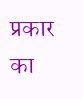प्रकार का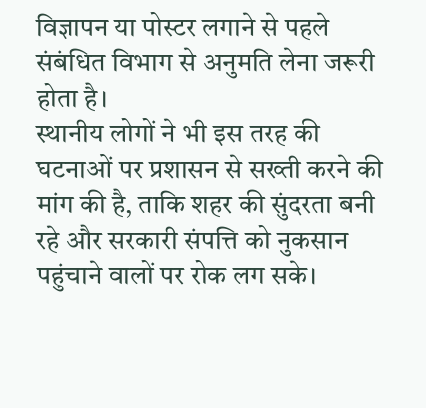विज्ञापन या पोस्टर लगाने से पहले संबंधित विभाग से अनुमति लेना जरूरी होता है।
स्थानीय लोगों ने भी इस तरह की घटनाओं पर प्रशासन से सख्ती करने की मांग की है, ताकि शहर की सुंदरता बनी रहे और सरकारी संपत्ति को नुकसान पहुंचाने वालों पर रोक लग सके।